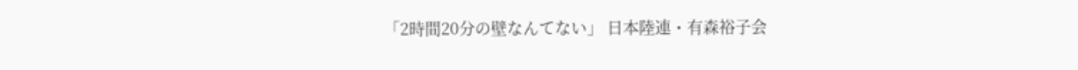「2時間20分の壁なんてない」 日本陸連・有森裕子会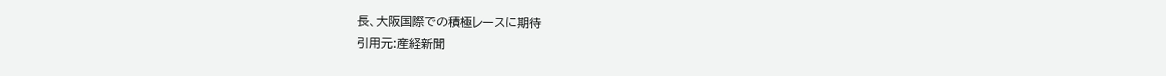長、大阪国際での積極レースに期待
引用元:産経新聞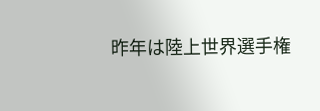昨年は陸上世界選手権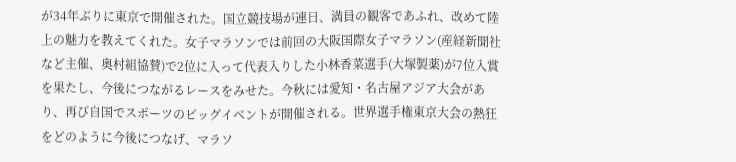が34年ぶりに東京で開催された。国立競技場が連日、満員の観客であふれ、改めて陸上の魅力を教えてくれた。女子マラソンでは前回の大阪国際女子マラソン(産経新聞社など主催、奥村組協賛)で2位に入って代表入りした小林香菜選手(大塚製薬)が7位入賞を果たし、今後につながるレースをみせた。今秋には愛知・名古屋アジア大会があり、再び自国でスポーツのビッグイベントが開催される。世界選手権東京大会の熱狂をどのように今後につなげ、マラソ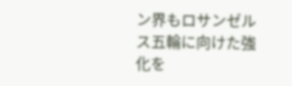ン界もロサンゼルス五輪に向けた強化を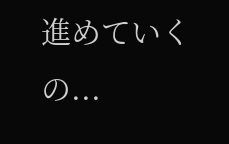進めていくの...